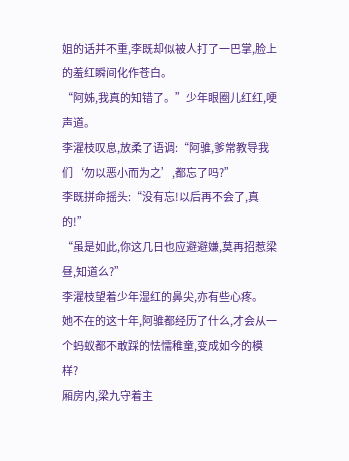姐的话并不重,李既却似被人打了一巴掌,脸上的羞红瞬间化作苍白。
“阿姊,我真的知错了。”少年眼圈儿红红,哽声道。
李濯枝叹息,放柔了语调:“阿骓,爹常教导我们‘勿以恶小而为之’,都忘了吗?”
李既拼命摇头:“没有忘!以后再不会了,真的!”
“虽是如此,你这几日也应避避嫌,莫再招惹梁昼,知道么?”
李濯枝望着少年湿红的鼻尖,亦有些心疼。
她不在的这十年,阿骓都经历了什么,才会从一个蚂蚁都不敢踩的怯懦稚童,变成如今的模样?
厢房内,梁九守着主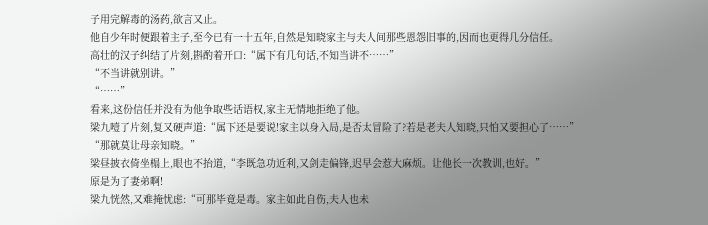子用完解毒的汤药,欲言又止。
他自少年时便跟着主子,至今已有一十五年,自然是知晓家主与夫人间那些恩怨旧事的,因而也更得几分信任。
高壮的汉子纠结了片刻,斟酌着开口:“属下有几句话,不知当讲不……”
“不当讲就别讲。”
“……”
看来,这份信任并没有为他争取些话语权,家主无情地拒绝了他。
梁九噎了片刻,复又硬声道:“属下还是要说!家主以身入局,是否太冒险了?若是老夫人知晓,只怕又要担心了……”
“那就莫让母亲知晓。”
梁昼披衣倚坐榻上,眼也不抬道,“李既急功近利,又剑走偏锋,迟早会惹大麻烦。让他长一次教训,也好。”
原是为了妻弟啊!
梁九恍然,又难掩忧虑:“可那毕竟是毒。家主如此自伤,夫人也未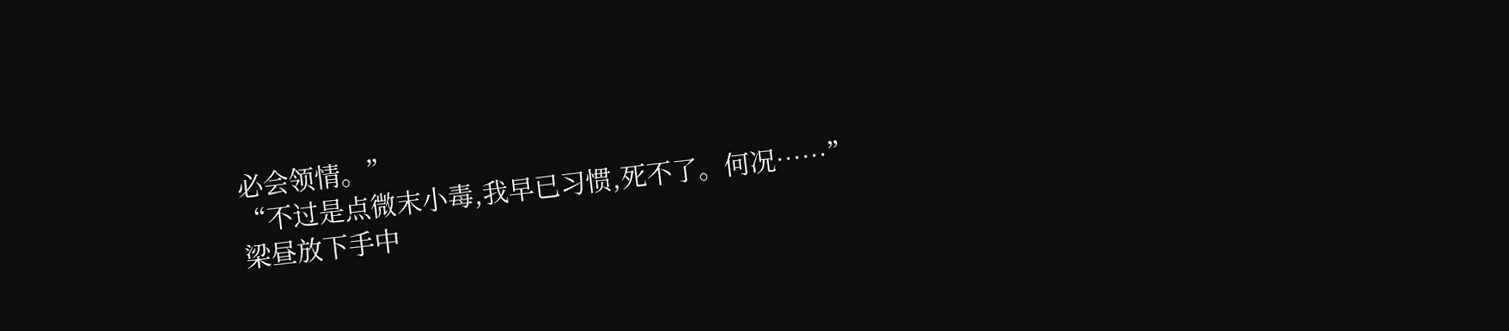必会领情。”
“不过是点微末小毒,我早已习惯,死不了。何况……”
梁昼放下手中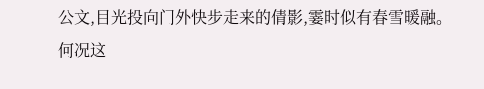公文,目光投向门外快步走来的倩影,霎时似有春雪暖融。
何况这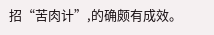招“苦肉计”,的确颇有成效。